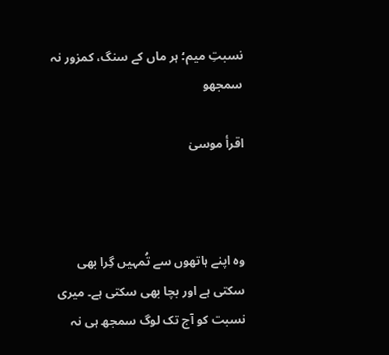نسبتِ میم؛ ہر ماں کے سنگ، کمزور نہ سمجھو

اقرأ موسیٰ



وہ اپنے ہاتھوں سے تُمہیں گِرا بھی سکتی ہے اور بچا بھی سکتی ہے۔ میری نسبت کو آج تک لوگ سمجھ ہی نہ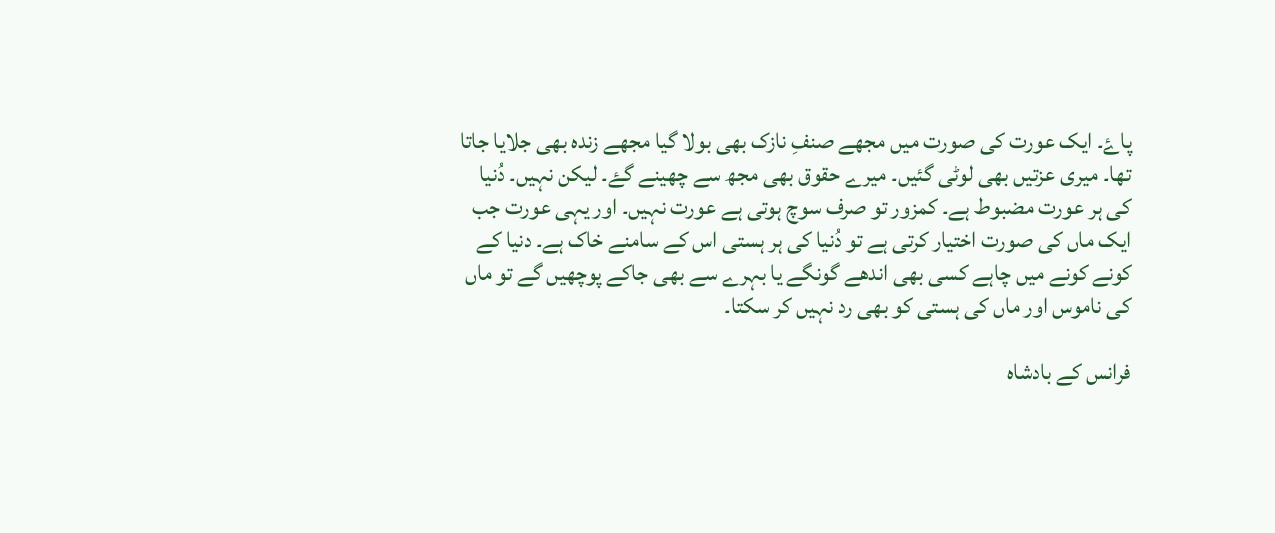پاۓ۔ ایک عورت کی صورت میں مجھے صنفِ نازک بھی بولا گیا مجھے زندہ بھی جلایا جاتا تھا۔ میری عزتیں بھی لوٹی گئیں۔ میرے حقوق بھی مجھ سے چھینے گۓ۔ لیکن نہیں۔ دُنیا کی ہر عورت مضبوط ہے۔ کمزور تو صرف سوچ ہوتی ہے عورت نہیں۔ اور یہی عورت جب ایک ماں کی صورت اختیار کرتی ہے تو دُنیا کی ہر ہستی اس کے سامنے خاک ہے۔ دنیا کے کونے کونے میں چاہے کسی بھی اندھے گونگے یا بہرے سے بھی جاکے پوچھیں گے تو ماں کی ناموس اور ماں کی ہستی کو بھی رد نہیں کر سکتا۔

فرانس کے بادشاہ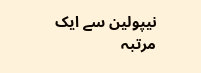نیپولین سے ایک مرتبہ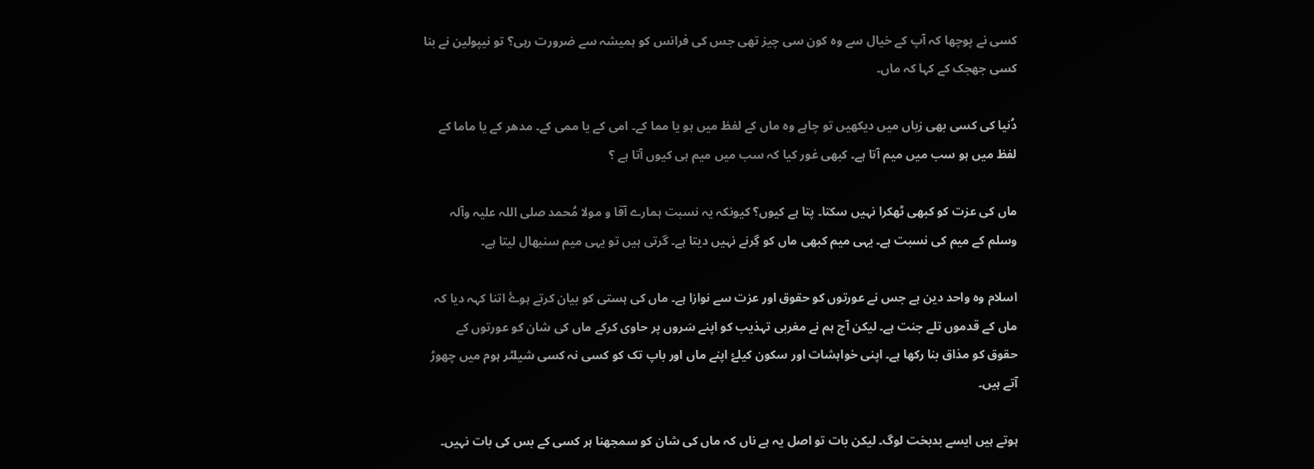کسی نے پوچھا کہ آپ کے خیال سے وہ کون سی چیز تھی جس کی فرانس کو ہمیشہ سے ضرورت رہی؟ تو نیپولین نے بنا کسی جھجک کے کہا کہ ماں۔

دُنیا کی کسی بھی زباں میں دیکھیں تو چاہے وہ ماں کے لفظ میں ہو یا مما کے۔ امی کے یا ممی کے۔ مدھر کے یا ماما کے لفظ میں ہو سب میں میم آتا ہے۔ کبھی غور کیا کہ سب میں میم ہی کیوں آتا ہے ؟

ماں کی عزت کو کبھی ٹھکرا نہیں سکتا۔ پتا ہے کیوں؟ کیونکہ یہ نسبت ہمارے آقا و مولا مُحمد صلی اللہ علیہ وآلہ وسلم کے میم کی نسبت ہے۔ یہی میم کبھی ماں کو گِرنے نہیں دیتا ہے۔ گرتی ہیں تو یہی میم سنبھال لیتا ہے۔

اسلام وہ واحد دین ہے جس نے عورتوں کو حقوق اور عزت سے نوازا ہے۔ ماں کی ہستی کو بیان کرتے ہوۓ اتنا کہہ دیا کہ ماں کے قدموں تلے جنت ہے۔ لیکن آج ہم نے مغربی تہذیب کو اپنے سَروں پر حاوی کرکے ماں کی شان کو عورتوں کے حقوق کو مذاق بنا رکھا ہے۔ اپنی خواہشات اور سکون کیلۓ اپنے ماں اور باپ تک کو کسی نہ کسی شیلٹر ہوم میں چھوڑ آتے ہیں۔

ہوتے ہیں ایسے بدبخت لوگ۔ لیکن بات تو اصل یہ ہے ناں کہ ماں کی شان کو سمجھنا ہر کسی کے بس کی بات نہیں۔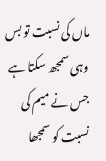ماں کی نسبت تو بس وہی سمجھ سکتا ہے جس نے میم کی نسبت کو سمجھا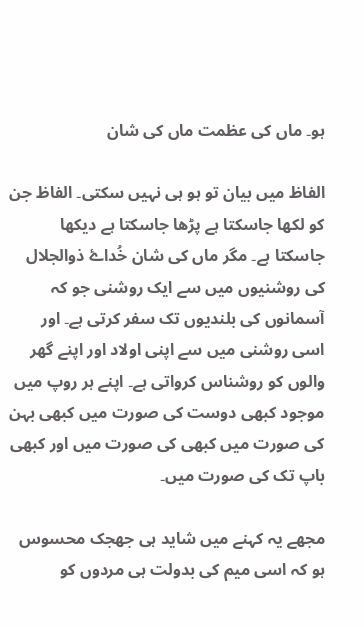ہو۔ ماں کی عظمت ماں کی شان

الفاظ میں بیان تو ہو ہی نہیں سکتی۔ الفاظ جن کو لکھا جاسکتا ہے پڑھا جاسکتا ہے دیکھا جاسکتا ہے۔ مگر ماں کی شان خُداۓ ذوالجلال کی روشنیوں میں سے ایک روشنی جو کہ آسمانوں کی بلندیوں تک سفر کرتی ہے۔ اور اسی روشنی میں سے اپنی اولاد اور اپنے گھر والوں کو روشناس کرواتی ہے۔ اپنے ہر روپ میں موجود کبھی دوست کی صورت میں کبھی بہن کی صورت میں کبھی کی صورت میں اور کبھی باپ تک کی صورت میں۔

مجھے یہ کہنے میں شاید ہی جھجک محسوس ہو کہ اسی میم کی بدولت ہی مردوں کو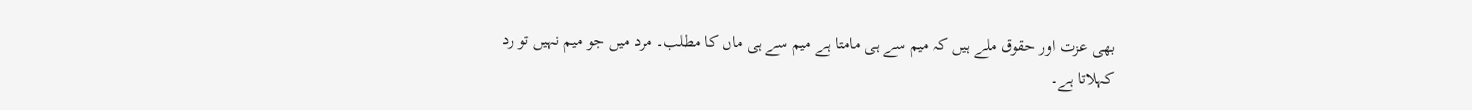بھی عزت اور حقوق ملے ہیں کہ میم سے ہی مامتا ہے میم سے ہی ماں کا مطلب۔ مرد میں جو میم نہیں تو رد کہلاتا ہے۔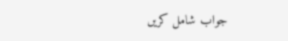جواب شامل کریں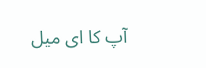آپ کا ای میل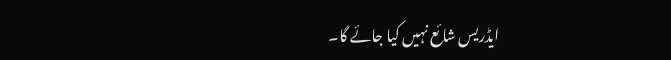ایڈریس شائع نہیں کیا جائے گا۔